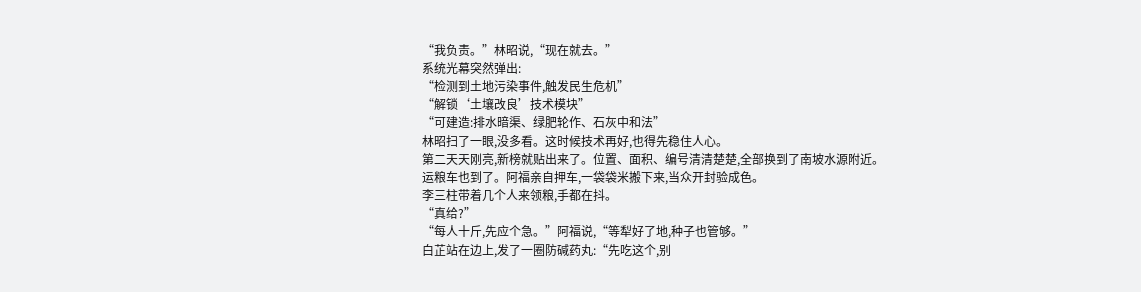“我负责。”林昭说,“现在就去。”
系统光幕突然弹出:
“检测到土地污染事件,触发民生危机”
“解锁‘土壤改良’技术模块”
“可建造:排水暗渠、绿肥轮作、石灰中和法”
林昭扫了一眼,没多看。这时候技术再好,也得先稳住人心。
第二天天刚亮,新榜就贴出来了。位置、面积、编号清清楚楚,全部换到了南坡水源附近。
运粮车也到了。阿福亲自押车,一袋袋米搬下来,当众开封验成色。
李三柱带着几个人来领粮,手都在抖。
“真给?”
“每人十斤,先应个急。”阿福说,“等犁好了地,种子也管够。”
白芷站在边上,发了一圈防碱药丸:“先吃这个,别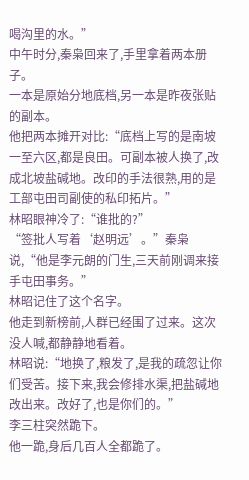喝沟里的水。”
中午时分,秦枭回来了,手里拿着两本册子。
一本是原始分地底档,另一本是昨夜张贴的副本。
他把两本摊开对比:“底档上写的是南坡一至六区,都是良田。可副本被人换了,改成北坡盐碱地。改印的手法很熟,用的是工部屯田司副使的私印拓片。”
林昭眼神冷了:“谁批的?”
“签批人写着‘赵明远’。”秦枭说,“他是李元朗的门生,三天前刚调来接手屯田事务。”
林昭记住了这个名字。
他走到新榜前,人群已经围了过来。这次没人喊,都静静地看着。
林昭说:“地换了,粮发了,是我的疏忽让你们受苦。接下来,我会修排水渠,把盐碱地改出来。改好了,也是你们的。”
李三柱突然跪下。
他一跪,身后几百人全都跪了。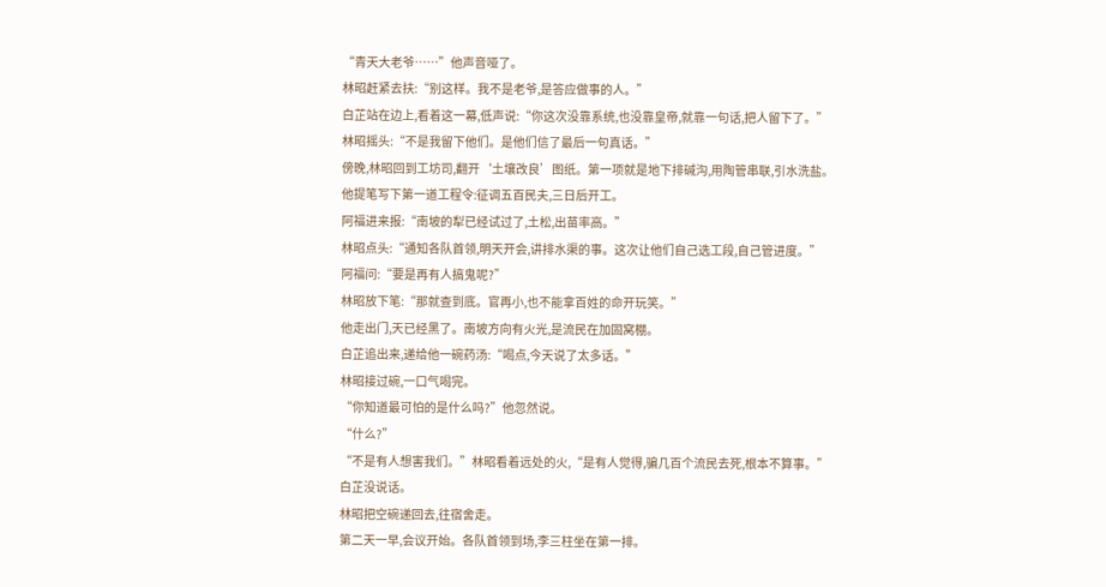“青天大老爷……”他声音哑了。
林昭赶紧去扶:“别这样。我不是老爷,是答应做事的人。”
白芷站在边上,看着这一幕,低声说:“你这次没靠系统,也没靠皇帝,就靠一句话,把人留下了。”
林昭摇头:“不是我留下他们。是他们信了最后一句真话。”
傍晚,林昭回到工坊司,翻开‘土壤改良’图纸。第一项就是地下排碱沟,用陶管串联,引水洗盐。
他提笔写下第一道工程令:征调五百民夫,三日后开工。
阿福进来报:“南坡的犁已经试过了,土松,出苗率高。”
林昭点头:“通知各队首领,明天开会,讲排水渠的事。这次让他们自己选工段,自己管进度。”
阿福问:“要是再有人搞鬼呢?”
林昭放下笔:“那就查到底。官再小,也不能拿百姓的命开玩笑。”
他走出门,天已经黑了。南坡方向有火光,是流民在加固窝棚。
白芷追出来,递给他一碗药汤:“喝点,今天说了太多话。”
林昭接过碗,一口气喝完。
“你知道最可怕的是什么吗?”他忽然说。
“什么?”
“不是有人想害我们。”林昭看着远处的火,“是有人觉得,骗几百个流民去死,根本不算事。”
白芷没说话。
林昭把空碗递回去,往宿舍走。
第二天一早,会议开始。各队首领到场,李三柱坐在第一排。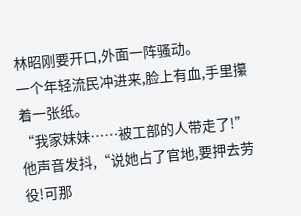林昭刚要开口,外面一阵骚动。
一个年轻流民冲进来,脸上有血,手里攥着一张纸。
“我家妹妹……被工部的人带走了!”他声音发抖,“说她占了官地,要押去劳役!可那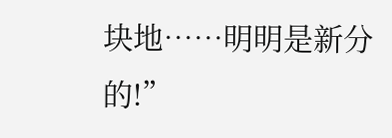块地……明明是新分的!”